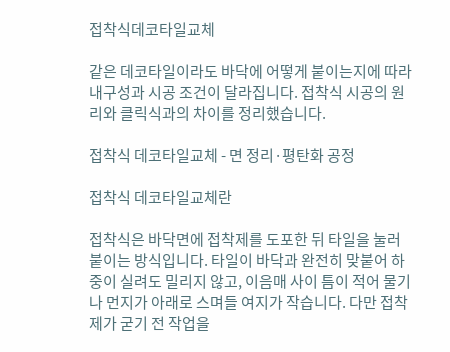접착식데코타일교체

같은 데코타일이라도 바닥에 어떻게 붙이는지에 따라 내구성과 시공 조건이 달라집니다. 접착식 시공의 원리와 클릭식과의 차이를 정리했습니다.

접착식 데코타일교체 - 면 정리·평탄화 공정

접착식 데코타일교체란

접착식은 바닥면에 접착제를 도포한 뒤 타일을 눌러 붙이는 방식입니다. 타일이 바닥과 완전히 맞붙어 하중이 실려도 밀리지 않고, 이음매 사이 틈이 적어 물기나 먼지가 아래로 스며들 여지가 작습니다. 다만 접착제가 굳기 전 작업을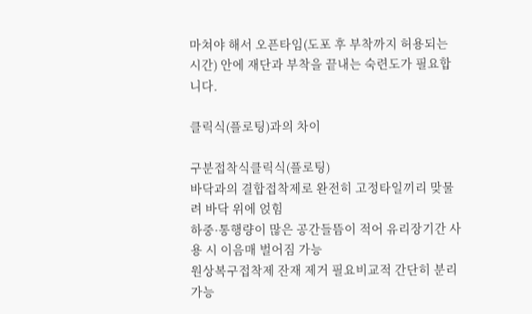마쳐야 해서 오픈타임(도포 후 부착까지 허용되는 시간) 안에 재단과 부착을 끝내는 숙련도가 필요합니다.

클릭식(플로팅)과의 차이

구분접착식클릭식(플로팅)
바닥과의 결합접착제로 완전히 고정타일끼리 맞물려 바닥 위에 얹힘
하중·통행량이 많은 공간들뜸이 적어 유리장기간 사용 시 이음매 벌어짐 가능
원상복구접착제 잔재 제거 필요비교적 간단히 분리 가능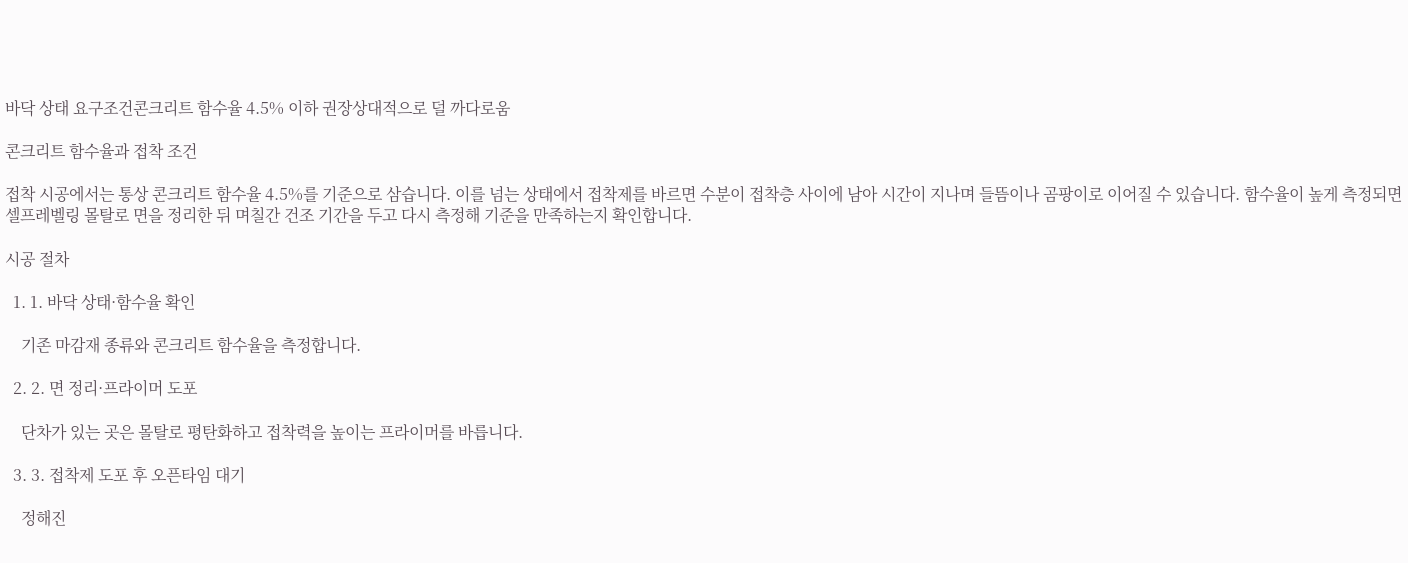바닥 상태 요구조건콘크리트 함수율 4.5% 이하 권장상대적으로 덜 까다로움

콘크리트 함수율과 접착 조건

접착 시공에서는 통상 콘크리트 함수율 4.5%를 기준으로 삼습니다. 이를 넘는 상태에서 접착제를 바르면 수분이 접착층 사이에 남아 시간이 지나며 들뜸이나 곰팡이로 이어질 수 있습니다. 함수율이 높게 측정되면 셀프레벨링 몰탈로 면을 정리한 뒤 며칠간 건조 기간을 두고 다시 측정해 기준을 만족하는지 확인합니다.

시공 절차

  1. 1. 바닥 상태·함수율 확인

    기존 마감재 종류와 콘크리트 함수율을 측정합니다.

  2. 2. 면 정리·프라이머 도포

    단차가 있는 곳은 몰탈로 평탄화하고 접착력을 높이는 프라이머를 바릅니다.

  3. 3. 접착제 도포 후 오픈타임 대기

    정해진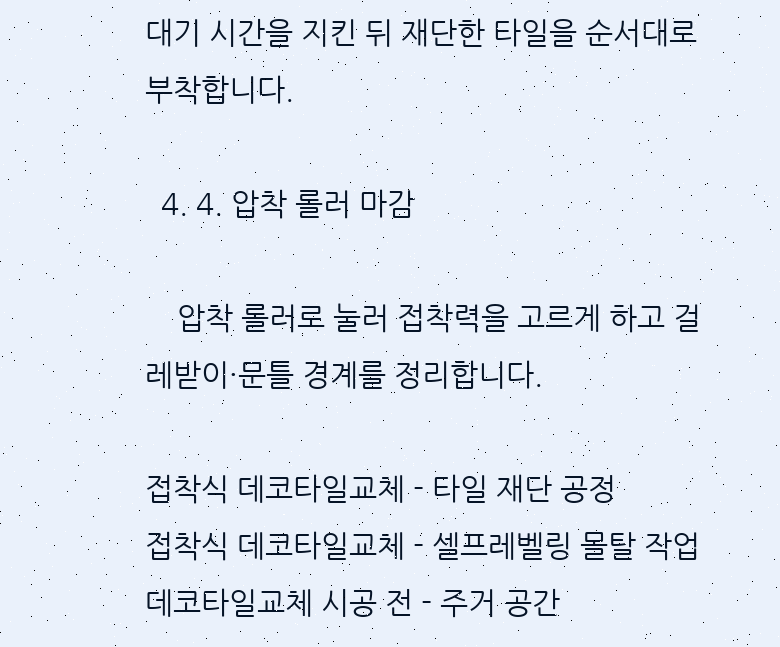대기 시간을 지킨 뒤 재단한 타일을 순서대로 부착합니다.

  4. 4. 압착 롤러 마감

    압착 롤러로 눌러 접착력을 고르게 하고 걸레받이·문틀 경계를 정리합니다.

접착식 데코타일교체 - 타일 재단 공정
접착식 데코타일교체 - 셀프레벨링 몰탈 작업
데코타일교체 시공 전 - 주거 공간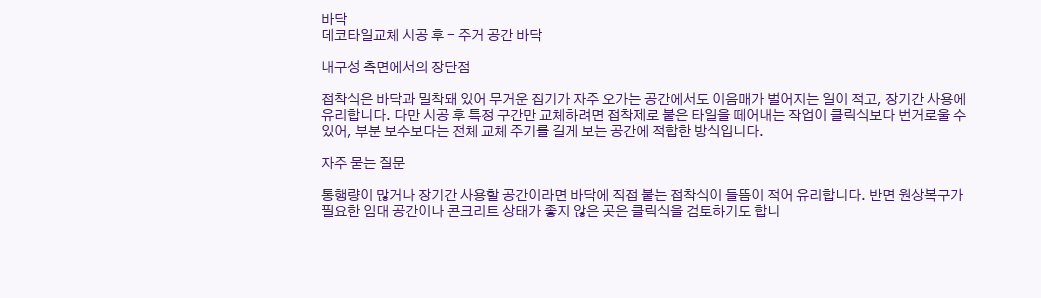바닥
데코타일교체 시공 후 - 주거 공간 바닥

내구성 측면에서의 장단점

접착식은 바닥과 밀착돼 있어 무거운 집기가 자주 오가는 공간에서도 이음매가 벌어지는 일이 적고, 장기간 사용에 유리합니다. 다만 시공 후 특정 구간만 교체하려면 접착제로 붙은 타일을 떼어내는 작업이 클릭식보다 번거로울 수 있어, 부분 보수보다는 전체 교체 주기를 길게 보는 공간에 적합한 방식입니다.

자주 묻는 질문

통행량이 많거나 장기간 사용할 공간이라면 바닥에 직접 붙는 접착식이 들뜸이 적어 유리합니다. 반면 원상복구가 필요한 임대 공간이나 콘크리트 상태가 좋지 않은 곳은 클릭식을 검토하기도 합니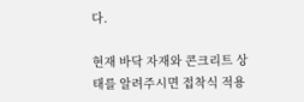다.

현재 바닥 자재와 콘크리트 상태를 알려주시면 접착식 적용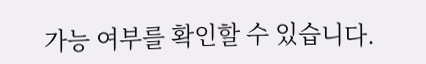가능 여부를 확인할 수 있습니다.